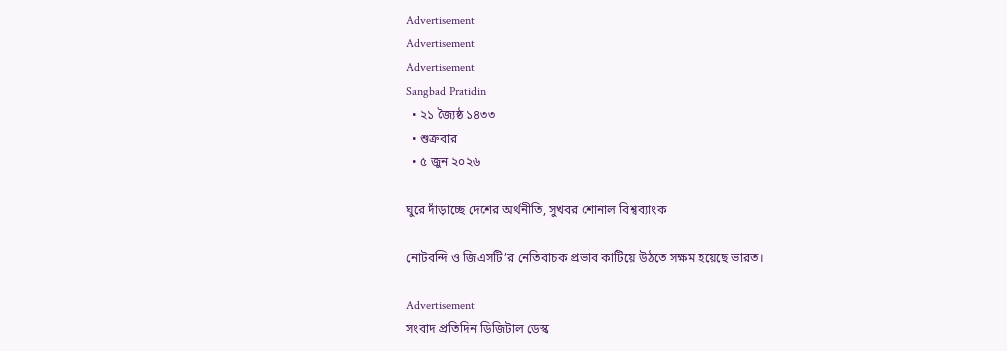Advertisement
Advertisement
Advertisement
Sangbad Pratidin
  • ২১ জ্যৈষ্ঠ ১৪৩৩
  • শুক্রবার
  • ৫ জুন ২০২৬

ঘুরে দাঁড়াচ্ছে দেশের অর্থনীতি, সুখবর শোনাল বিশ্বব্যাংক

নোটবন্দি ও জিএসটি’র নেতিবাচক প্রভাব কাটিয়ে উঠতে সক্ষম হয়েছে ভারত।

Advertisement
সংবাদ প্রতিদিন ডিজিটাল ডেস্ক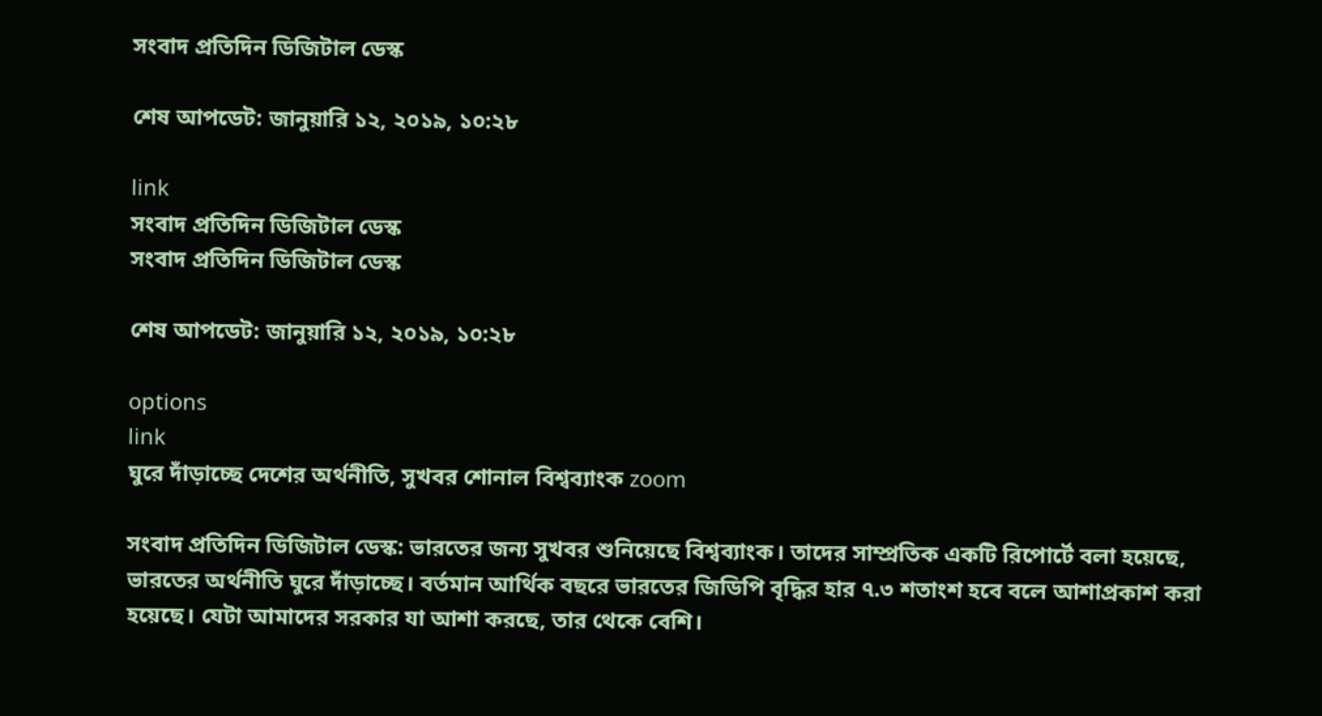সংবাদ প্রতিদিন ডিজিটাল ডেস্ক

শেষ আপডেট: জানুয়ারি ১২, ২০১৯, ১০:২৮

link
সংবাদ প্রতিদিন ডিজিটাল ডেস্ক
সংবাদ প্রতিদিন ডিজিটাল ডেস্ক

শেষ আপডেট: জানুয়ারি ১২, ২০১৯, ১০:২৮

options
link
ঘুরে দাঁড়াচ্ছে দেশের অর্থনীতি, সুখবর শোনাল বিশ্বব্যাংক zoom

সংবাদ প্রতিদিন ডিজিটাল ডেস্ক: ভারতের জন্য সুখবর শুনিয়েছে বিশ্বব্যাংক। তাদের সাম্প্রতিক একটি রিপোর্টে বলা হয়েছে, ভারতের অর্থনীতি ঘুরে দাঁড়াচ্ছে। বর্তমান আর্থিক বছরে ভারতের জিডিপি বৃদ্ধির হার ৭.৩ শতাংশ হবে বলে আশাপ্রকাশ করা হয়েছে। যেটা আমাদের সরকার যা আশা করছে, তার থেকে বেশি।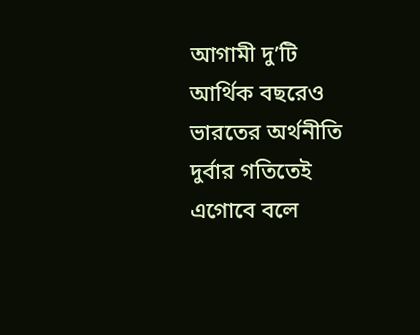আগামী দু’টি আর্থিক বছরেও ভারতের অর্থনীতি দুর্বার গতিতেই এগোবে বলে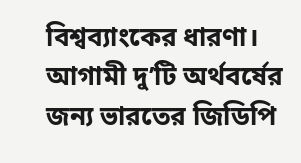বিশ্বব্যাংকের ধারণা। আগামী দু’টি অর্থবর্ষের জন্য ভারতের জিডিপি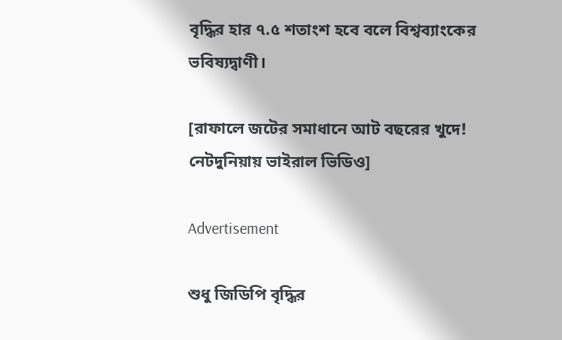বৃদ্ধির হার ৭.৫ শতাংশ হবে বলে বিশ্বব্যাংকের ভবিষ্যদ্বাণী।

[রাফালে জটের সমাধানে আট বছরের খুদে! নেটদুনিয়ায় ভাইরাল ভিডিও]

Advertisement

শুধু জিডিপি বৃদ্ধির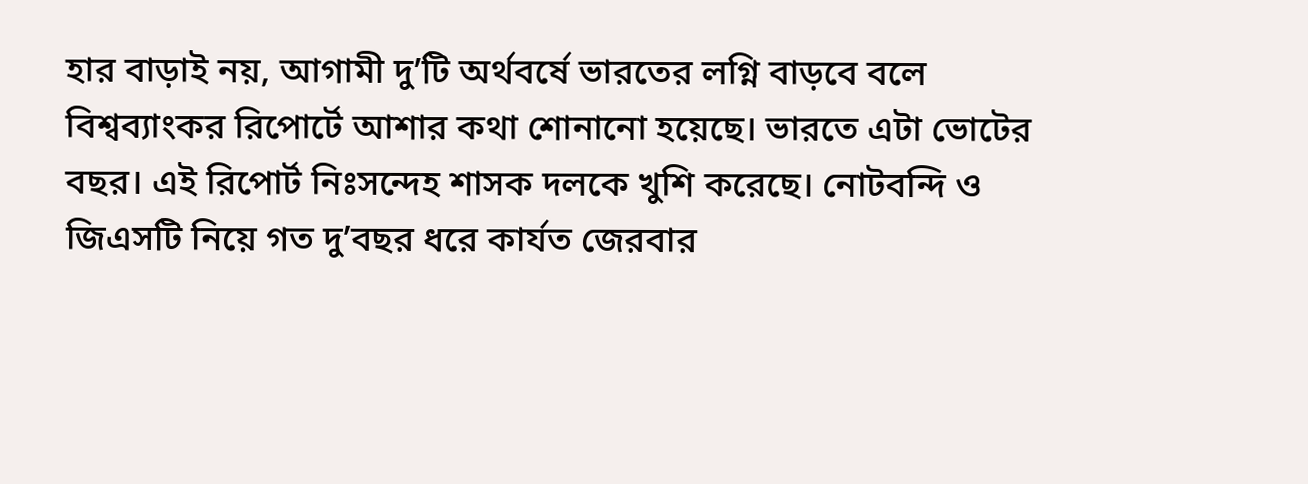হার বাড়াই নয়, আগামী দু’টি অর্থবর্ষে ভারতের লগ্নি বাড়বে বলে বিশ্বব্যাংকর রিপোর্টে আশার কথা শোনানো হয়েছে। ভারতে এটা ভোটের বছর। এই রিপোর্ট নিঃসন্দেহ শাসক দলকে খুশি করেছে। নোটবন্দি ও জিএসটি নিয়ে গত দু’বছর ধরে কার্যত জেরবার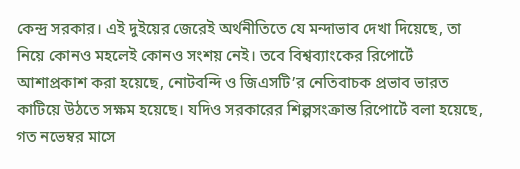কেন্দ্র সরকার। এই দুইয়ের জেরেই অর্থনীতিতে যে মন্দাভাব দেখা দিয়েছে, তা নিয়ে কোনও মহলেই কোনও সংশয় নেই। তবে বিশ্বব্যাংকের রিপোর্টে আশাপ্রকাশ করা হয়েছে, নোটবন্দি ও জিএসটি’র নেতিবাচক প্রভাব ভারত কাটিয়ে উঠতে সক্ষম হয়েছে। যদিও সরকারের শিল্পসংক্রান্ত রিপোর্টে বলা হয়েছে, গত নভেম্বর মাসে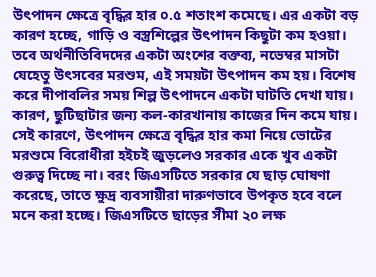উৎপাদন ক্ষেত্রে বৃদ্ধির হার ০.৫ শতাংশ কমেছে। এর একটা বড় কারণ হচ্ছে, গাড়ি ও বস্ত্রশিল্পের উৎপাদন কিছুটা কম হওয়া। তবে অর্থনীতিবিদদের একটা অংশের বক্তব্য, নভেম্বর মাসটা যেহেতু উৎসবের মরশুম, এই সময়টা উৎপাদন কম হয়। বিশেষ করে দীপাবলির সময় শিল্প উৎপাদনে একটা ঘাটতি দেখা যায়। কারণ, ছুটিছাটার জন্য কল-কারখানায় কাজের দিন কমে যায়। সেই কারণে, উৎপাদন ক্ষেত্রে বৃদ্ধির হার কমা নিয়ে ভোটের মরশুমে বিরোধীরা হইচই জুড়লেও সরকার একে খুব একটা গুরুত্ব দিচ্ছে না। বরং জিএসটিতে সরকার যে ছাড় ঘোষণা করেছে, তাতে ক্ষুদ্র ব্যবসায়ীরা দারুণভাবে উপকৃত হবে বলে মনে করা হচ্ছে। জিএসটিতে ছাড়ের সীমা ২০ লক্ষ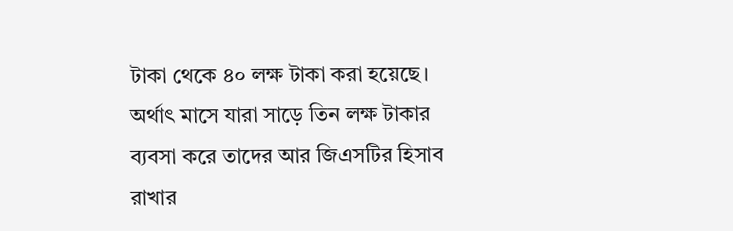টাকা থেকে ৪০ লক্ষ টাকা করা হয়েছে। অর্থাৎ মাসে যারা সাড়ে তিন লক্ষ টাকার ব্যবসা করে তাদের আর জিএসটির হিসাব রাখার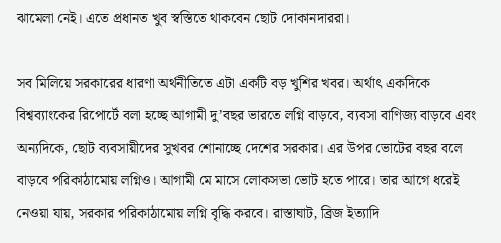ঝামেলা নেই। এতে প্রধানত খুব স্বস্তিতে থাকবেন ছোট দোকানদাররা।

সব মিলিয়ে সরকারের ধারণা অর্থনীতিতে এটা একটি বড় খুশির খবর। অর্থাৎ একদিকে বিশ্বব্যাংকের রিপোর্টে বলা হচ্ছে আগামী দু’বছর ভারতে লগ্নি বাড়বে, ব্যবসা বাণিজ্য বাড়বে এবং অন্যদিকে, ছোট ব্যবসায়ীদের সুখবর শোনাচ্ছে দেশের সরকার। এর উপর ভোটের বছর বলে বাড়বে পরিকাঠামোয় লগ্নিও। আগামী মে মাসে লোকসভা ভোট হতে পারে। তার আগে ধরেই নেওয়া যায়, সরকার পরিকাঠামোয় লগ্নি বৃদ্ধি করবে। রাস্তাঘাট, ব্রিজ ইত্যাদি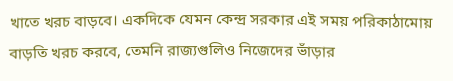খাতে খরচ বাড়বে। একদিকে যেমন কেন্দ্র সরকার এই সময় পরিকাঠামোয় বাড়তি খরচ করবে, তেমনি রাজ্যগুলিও নিজেদের ভাঁড়ার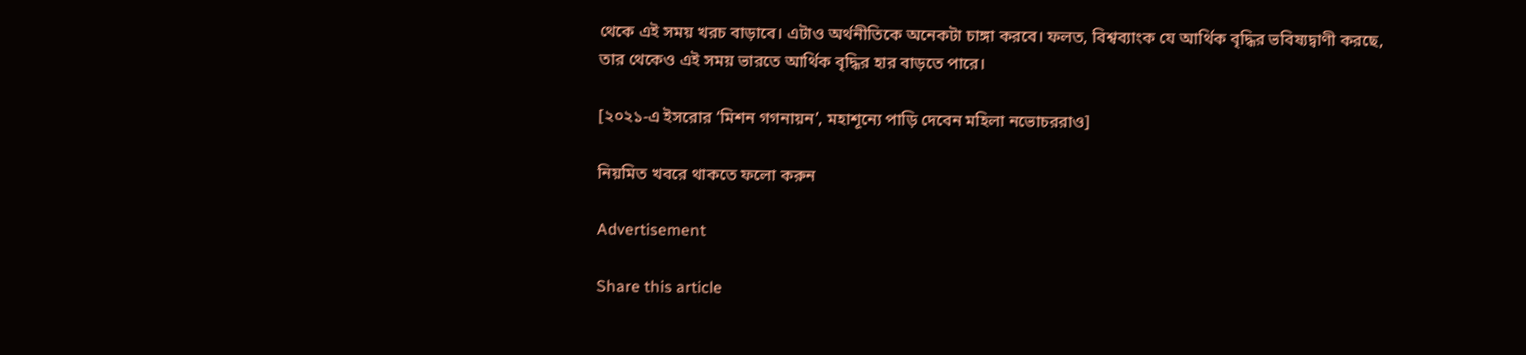থেকে এই সময় খরচ বাড়াবে। এটাও অর্থনীতিকে অনেকটা চাঙ্গা করবে। ফলত, বিশ্বব্যাংক যে আর্থিক বৃদ্ধির ভবিষ্যদ্বাণী করছে, তার থেকেও এই সময় ভারতে আর্থিক বৃদ্ধির হার বাড়তে পারে।

[২০২১-এ ইসরোর ‘মিশন গগনায়ন’, মহাশূন্যে পাড়ি দেবেন মহিলা নভোচররাও]

নিয়মিত খবরে থাকতে ফলো করুন

Advertisement

Share this article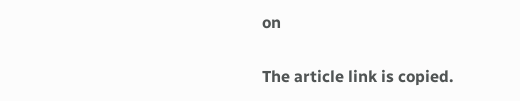on

The article link is copied.